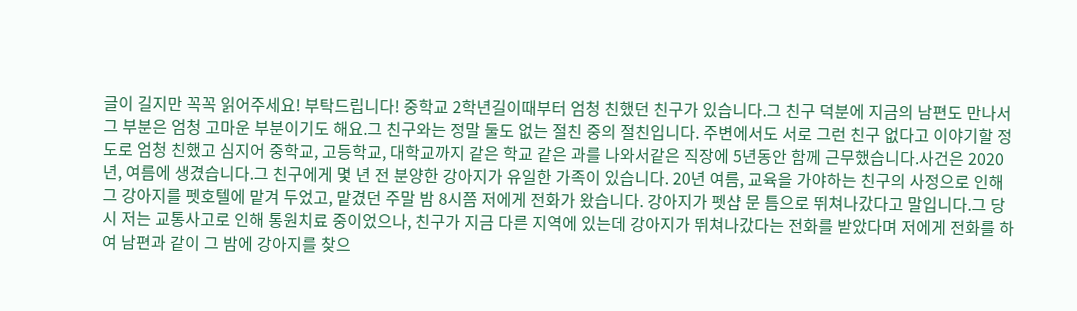글이 길지만 꼭꼭 읽어주세요! 부탁드립니다! 중학교 2학년길이때부터 엄청 친했던 친구가 있습니다.그 친구 덕분에 지금의 남편도 만나서 그 부분은 엄청 고마운 부분이기도 해요.그 친구와는 정말 둘도 없는 절친 중의 절친입니다. 주변에서도 서로 그런 친구 없다고 이야기할 정도로 엄청 친했고 심지어 중학교, 고등학교, 대학교까지 같은 학교 같은 과를 나와서같은 직장에 5년동안 함께 근무했습니다.사건은 2020년, 여름에 생겼습니다.그 친구에게 몇 년 전 분양한 강아지가 유일한 가족이 있습니다. 20년 여름, 교육을 가야하는 친구의 사정으로 인해 그 강아지를 펫호텔에 맡겨 두었고, 맡겼던 주말 밤 8시쯤 저에게 전화가 왔습니다. 강아지가 펫샵 문 틈으로 뛰쳐나갔다고 말입니다.그 당시 저는 교통사고로 인해 통원치료 중이었으나, 친구가 지금 다른 지역에 있는데 강아지가 뛰쳐나갔다는 전화를 받았다며 저에게 전화를 하여 남편과 같이 그 밤에 강아지를 찾으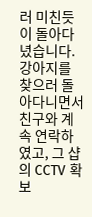러 미친듯이 돌아다녔습니다. 강아지를 찾으러 돌아다니면서 친구와 계속 연락하였고, 그 샵의 CCTV 확보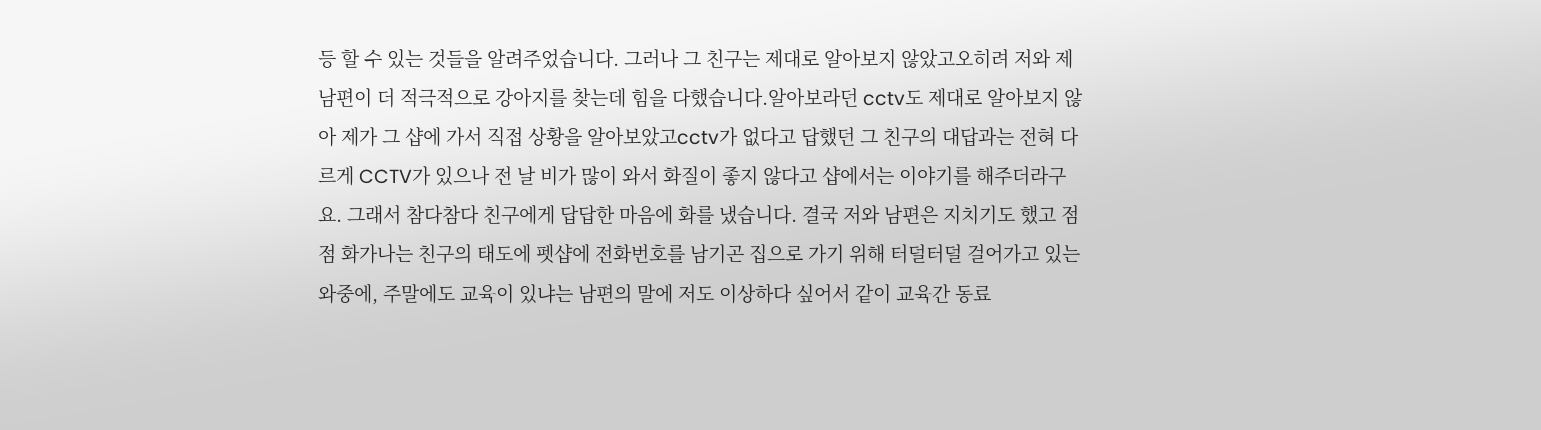등 할 수 있는 것들을 알려주었습니다. 그러나 그 친구는 제대로 알아보지 않았고오히려 저와 제 남편이 더 적극적으로 강아지를 찾는데 힘을 다했습니다.알아보라던 cctv도 제대로 알아보지 않아 제가 그 샵에 가서 직접 상황을 알아보았고cctv가 없다고 답했던 그 친구의 대답과는 전혀 다르게 CCTV가 있으나 전 날 비가 많이 와서 화질이 좋지 않다고 샵에서는 이야기를 해주더라구요. 그래서 참다참다 친구에게 답답한 마음에 화를 냈습니다. 결국 저와 남편은 지치기도 했고 점점 화가나는 친구의 태도에 펫샵에 전화번호를 남기곤 집으로 가기 위해 터덜터덜 걸어가고 있는 와중에, 주말에도 교육이 있냐는 남편의 말에 저도 이상하다 싶어서 같이 교육간 동료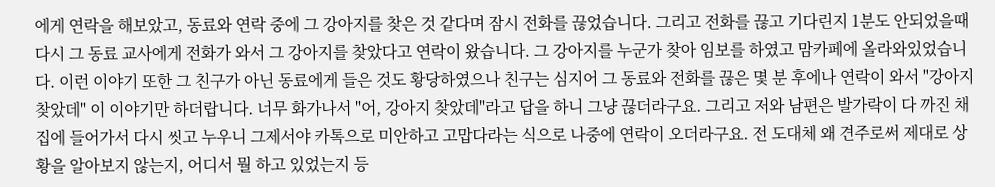에게 연락을 해보았고, 동료와 연락 중에 그 강아지를 찾은 것 같다며 잠시 전화를 끊었습니다. 그리고 전화를 끊고 기다린지 1분도 안되었을때 다시 그 동료 교사에게 전화가 와서 그 강아지를 찾았다고 연락이 왔습니다. 그 강아지를 누군가 찾아 임보를 하였고 맘카페에 올라와있었습니다. 이런 이야기 또한 그 친구가 아닌 동료에게 들은 것도 황당하였으나 친구는 심지어 그 동료와 전화를 끊은 몇 분 후에나 연락이 와서 "강아지 찾았데" 이 이야기만 하더랍니다. 너무 화가나서 "어, 강아지 찾았데"라고 답을 하니 그냥 끊더라구요. 그리고 저와 남편은 발가락이 다 까진 채 집에 들어가서 다시 씻고 누우니 그제서야 카톡으로 미안하고 고맙다라는 식으로 나중에 연락이 오더라구요. 전 도대체 왜 견주로써 제대로 상황을 알아보지 않는지, 어디서 뭘 하고 있었는지 등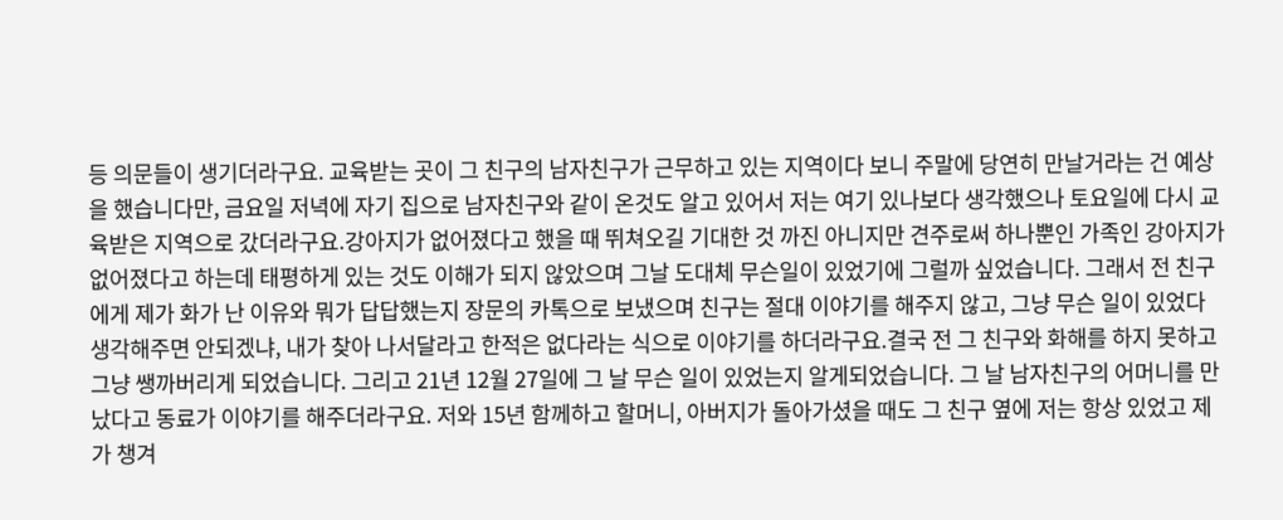등 의문들이 생기더라구요. 교육받는 곳이 그 친구의 남자친구가 근무하고 있는 지역이다 보니 주말에 당연히 만날거라는 건 예상을 했습니다만, 금요일 저녁에 자기 집으로 남자친구와 같이 온것도 알고 있어서 저는 여기 있나보다 생각했으나 토요일에 다시 교육받은 지역으로 갔더라구요.강아지가 없어졌다고 했을 때 뛰쳐오길 기대한 것 까진 아니지만 견주로써 하나뿐인 가족인 강아지가 없어졌다고 하는데 태평하게 있는 것도 이해가 되지 않았으며 그날 도대체 무슨일이 있었기에 그럴까 싶었습니다. 그래서 전 친구에게 제가 화가 난 이유와 뭐가 답답했는지 장문의 카톡으로 보냈으며 친구는 절대 이야기를 해주지 않고, 그냥 무슨 일이 있었다 생각해주면 안되겠냐, 내가 찾아 나서달라고 한적은 없다라는 식으로 이야기를 하더라구요.결국 전 그 친구와 화해를 하지 못하고 그냥 쌩까버리게 되었습니다. 그리고 21년 12월 27일에 그 날 무슨 일이 있었는지 알게되었습니다. 그 날 남자친구의 어머니를 만났다고 동료가 이야기를 해주더라구요. 저와 15년 함께하고 할머니, 아버지가 돌아가셨을 때도 그 친구 옆에 저는 항상 있었고 제가 챙겨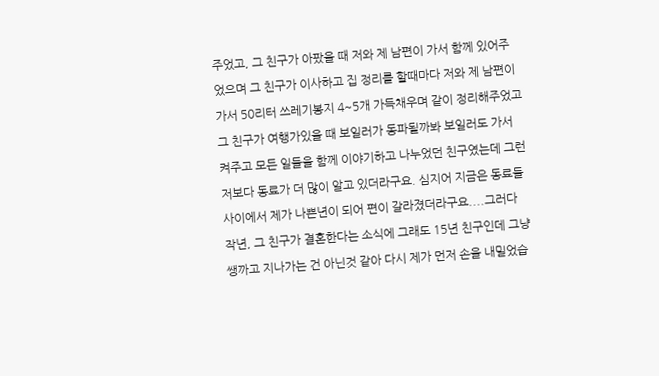주었고, 그 친구가 아팠을 때 저와 제 남편이 가서 함께 있어주었으며 그 친구가 이사하고 집 정리를 할때마다 저와 제 남편이 가서 50리터 쓰레기봉지 4~5개 가득채우며 같이 정리해주었고 그 친구가 여행가있을 때 보일러가 동파될까봐 보일러도 가서 켜주고 모든 일들을 함께 이야기하고 나누었던 친구였는데 그런 저보다 동료가 더 많이 알고 있더라구요. 심지어 지금은 동료들 사이에서 제가 나쁜년이 되어 편이 갈라졌더라구요....그러다 작년, 그 친구가 결혼한다는 소식에 그래도 15년 친구인데 그냥 쌩까고 지나가는 건 아닌것 같아 다시 제가 먼저 손을 내밀었습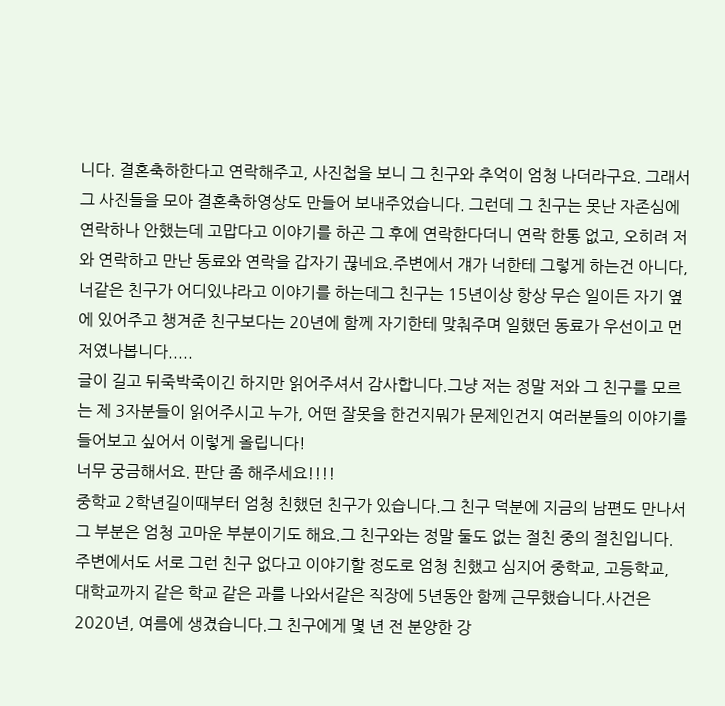니다. 결혼축하한다고 연락해주고, 사진첩을 보니 그 친구와 추억이 엄청 나더라구요. 그래서 그 사진들을 모아 결혼축하영상도 만들어 보내주었습니다. 그런데 그 친구는 못난 자존심에 연락하나 안했는데 고맙다고 이야기를 하곤 그 후에 연락한다더니 연락 한통 없고, 오히려 저와 연락하고 만난 동료와 연락을 갑자기 끊네요.주변에서 걔가 너한테 그렇게 하는건 아니다, 너같은 친구가 어디있냐라고 이야기를 하는데그 친구는 15년이상 항상 무슨 일이든 자기 옆에 있어주고 챙겨준 친구보다는 20년에 함께 자기한테 맞춰주며 일했던 동료가 우선이고 먼저였나봅니다.....
글이 길고 뒤죽박죽이긴 하지만 읽어주셔서 감사합니다.그냥 저는 정말 저와 그 친구를 모르는 제 3자분들이 읽어주시고 누가, 어떤 잘못을 한건지뭐가 문제인건지 여러분들의 이야기를 들어보고 싶어서 이렇게 올립니다!
너무 궁금해서요. 판단 좀 해주세요!!!!
중학교 2학년길이때부터 엄청 친했던 친구가 있습니다.그 친구 덕분에 지금의 남편도 만나서 그 부분은 엄청 고마운 부분이기도 해요.그 친구와는 정말 둘도 없는 절친 중의 절친입니다. 주변에서도 서로 그런 친구 없다고 이야기할 정도로 엄청 친했고 심지어 중학교, 고등학교, 대학교까지 같은 학교 같은 과를 나와서같은 직장에 5년동안 함께 근무했습니다.사건은 2020년, 여름에 생겼습니다.그 친구에게 몇 년 전 분양한 강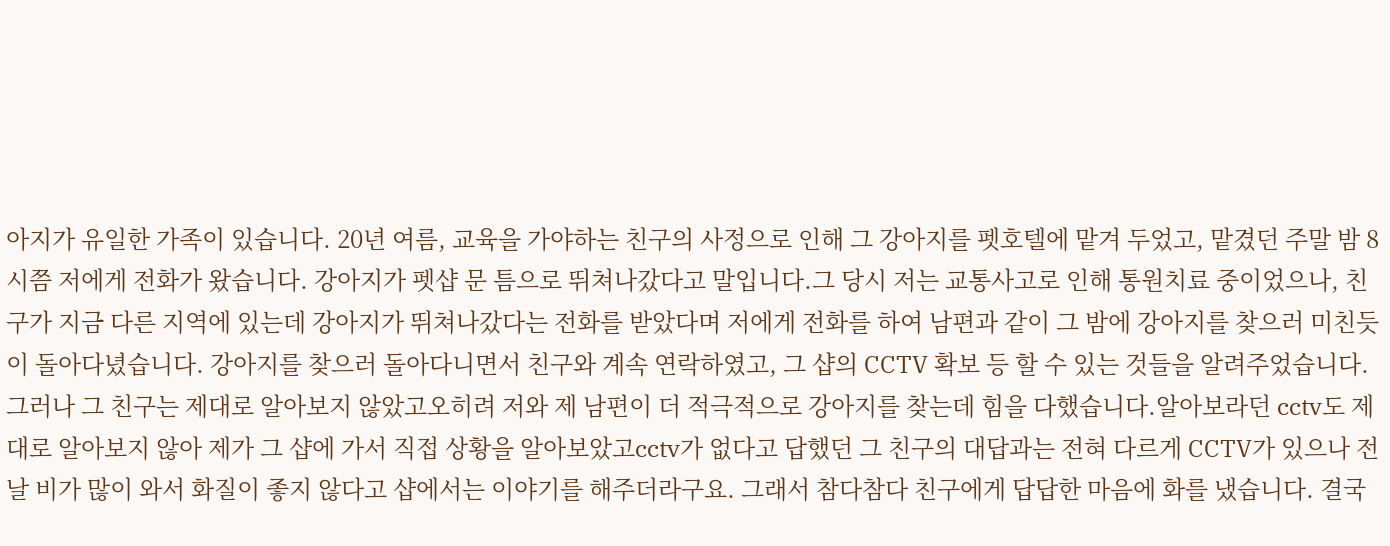아지가 유일한 가족이 있습니다. 20년 여름, 교육을 가야하는 친구의 사정으로 인해 그 강아지를 펫호텔에 맡겨 두었고, 맡겼던 주말 밤 8시쯤 저에게 전화가 왔습니다. 강아지가 펫샵 문 틈으로 뛰쳐나갔다고 말입니다.그 당시 저는 교통사고로 인해 통원치료 중이었으나, 친구가 지금 다른 지역에 있는데 강아지가 뛰쳐나갔다는 전화를 받았다며 저에게 전화를 하여 남편과 같이 그 밤에 강아지를 찾으러 미친듯이 돌아다녔습니다. 강아지를 찾으러 돌아다니면서 친구와 계속 연락하였고, 그 샵의 CCTV 확보 등 할 수 있는 것들을 알려주었습니다. 그러나 그 친구는 제대로 알아보지 않았고오히려 저와 제 남편이 더 적극적으로 강아지를 찾는데 힘을 다했습니다.알아보라던 cctv도 제대로 알아보지 않아 제가 그 샵에 가서 직접 상황을 알아보았고cctv가 없다고 답했던 그 친구의 대답과는 전혀 다르게 CCTV가 있으나 전 날 비가 많이 와서 화질이 좋지 않다고 샵에서는 이야기를 해주더라구요. 그래서 참다참다 친구에게 답답한 마음에 화를 냈습니다. 결국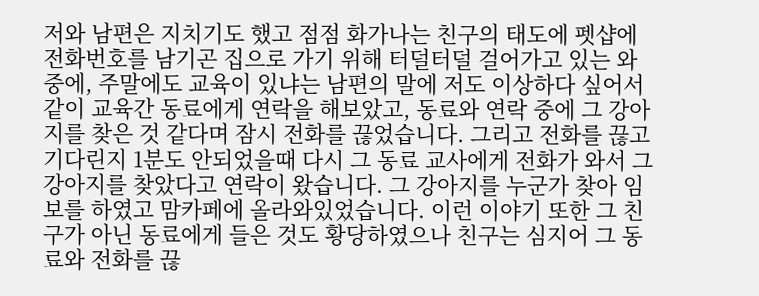저와 남편은 지치기도 했고 점점 화가나는 친구의 태도에 펫샵에 전화번호를 남기곤 집으로 가기 위해 터덜터덜 걸어가고 있는 와중에, 주말에도 교육이 있냐는 남편의 말에 저도 이상하다 싶어서 같이 교육간 동료에게 연락을 해보았고, 동료와 연락 중에 그 강아지를 찾은 것 같다며 잠시 전화를 끊었습니다. 그리고 전화를 끊고 기다린지 1분도 안되었을때 다시 그 동료 교사에게 전화가 와서 그 강아지를 찾았다고 연락이 왔습니다. 그 강아지를 누군가 찾아 임보를 하였고 맘카페에 올라와있었습니다. 이런 이야기 또한 그 친구가 아닌 동료에게 들은 것도 황당하였으나 친구는 심지어 그 동료와 전화를 끊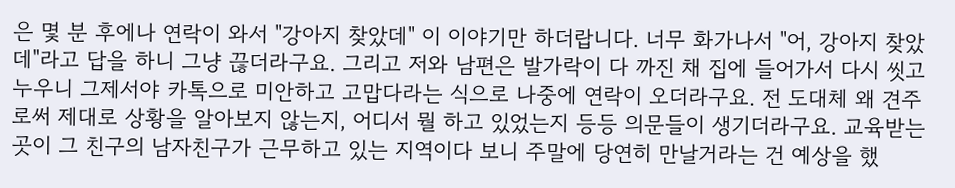은 몇 분 후에나 연락이 와서 "강아지 찾았데" 이 이야기만 하더랍니다. 너무 화가나서 "어, 강아지 찾았데"라고 답을 하니 그냥 끊더라구요. 그리고 저와 남편은 발가락이 다 까진 채 집에 들어가서 다시 씻고 누우니 그제서야 카톡으로 미안하고 고맙다라는 식으로 나중에 연락이 오더라구요. 전 도대체 왜 견주로써 제대로 상황을 알아보지 않는지, 어디서 뭘 하고 있었는지 등등 의문들이 생기더라구요. 교육받는 곳이 그 친구의 남자친구가 근무하고 있는 지역이다 보니 주말에 당연히 만날거라는 건 예상을 했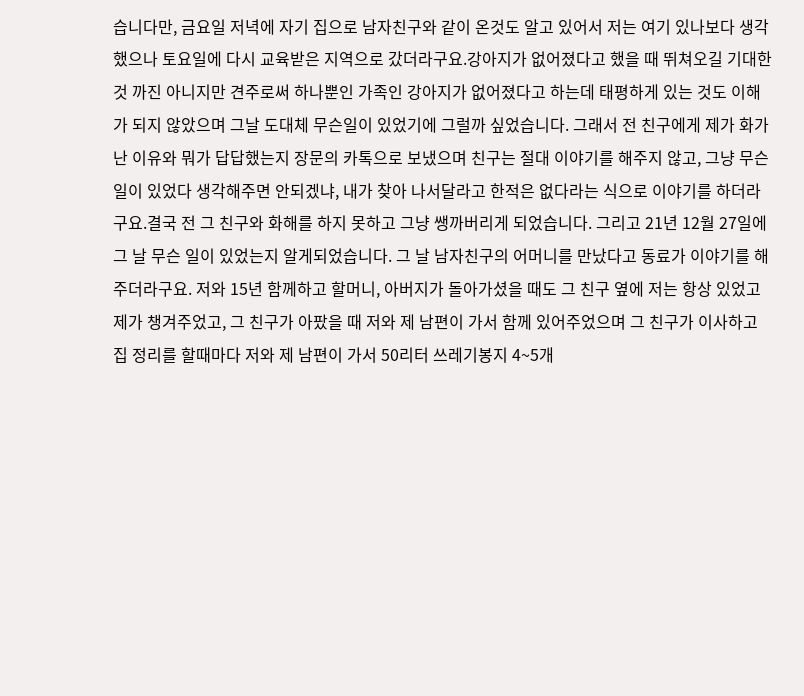습니다만, 금요일 저녁에 자기 집으로 남자친구와 같이 온것도 알고 있어서 저는 여기 있나보다 생각했으나 토요일에 다시 교육받은 지역으로 갔더라구요.강아지가 없어졌다고 했을 때 뛰쳐오길 기대한 것 까진 아니지만 견주로써 하나뿐인 가족인 강아지가 없어졌다고 하는데 태평하게 있는 것도 이해가 되지 않았으며 그날 도대체 무슨일이 있었기에 그럴까 싶었습니다. 그래서 전 친구에게 제가 화가 난 이유와 뭐가 답답했는지 장문의 카톡으로 보냈으며 친구는 절대 이야기를 해주지 않고, 그냥 무슨 일이 있었다 생각해주면 안되겠냐, 내가 찾아 나서달라고 한적은 없다라는 식으로 이야기를 하더라구요.결국 전 그 친구와 화해를 하지 못하고 그냥 쌩까버리게 되었습니다. 그리고 21년 12월 27일에 그 날 무슨 일이 있었는지 알게되었습니다. 그 날 남자친구의 어머니를 만났다고 동료가 이야기를 해주더라구요. 저와 15년 함께하고 할머니, 아버지가 돌아가셨을 때도 그 친구 옆에 저는 항상 있었고 제가 챙겨주었고, 그 친구가 아팠을 때 저와 제 남편이 가서 함께 있어주었으며 그 친구가 이사하고 집 정리를 할때마다 저와 제 남편이 가서 50리터 쓰레기봉지 4~5개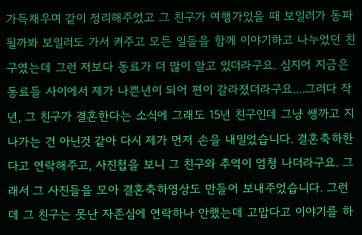가득채우며 같이 정리해주었고 그 친구가 여행가있을 때 보일러가 동파될까봐 보일러도 가서 켜주고 모든 일들을 함께 이야기하고 나누었던 친구였는데 그런 저보다 동료가 더 많이 알고 있더라구요. 심지어 지금은 동료들 사이에서 제가 나쁜년이 되어 편이 갈라졌더라구요....그러다 작년, 그 친구가 결혼한다는 소식에 그래도 15년 친구인데 그냥 쌩까고 지나가는 건 아닌것 같아 다시 제가 먼저 손을 내밀었습니다. 결혼축하한다고 연락해주고, 사진첩을 보니 그 친구와 추억이 엄청 나더라구요. 그래서 그 사진들을 모아 결혼축하영상도 만들어 보내주었습니다. 그런데 그 친구는 못난 자존심에 연락하나 안했는데 고맙다고 이야기를 하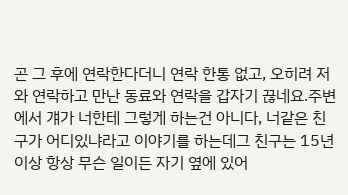곤 그 후에 연락한다더니 연락 한통 없고, 오히려 저와 연락하고 만난 동료와 연락을 갑자기 끊네요.주변에서 걔가 너한테 그렇게 하는건 아니다, 너같은 친구가 어디있냐라고 이야기를 하는데그 친구는 15년이상 항상 무슨 일이든 자기 옆에 있어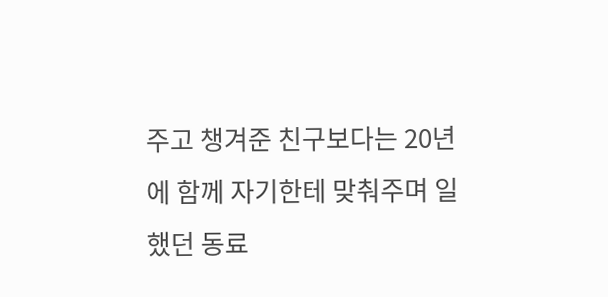주고 챙겨준 친구보다는 20년에 함께 자기한테 맞춰주며 일했던 동료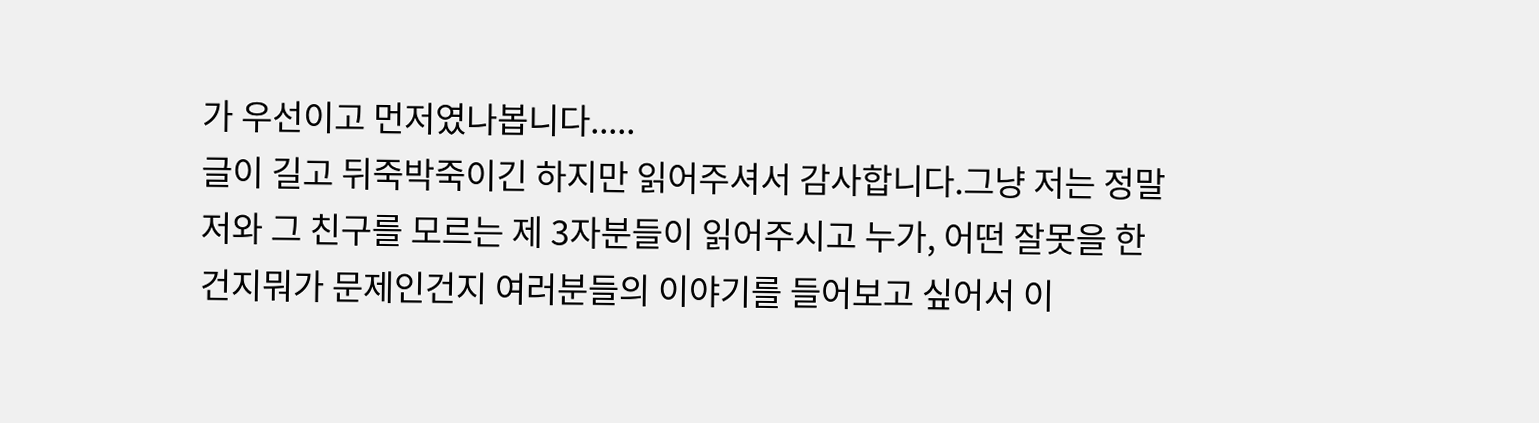가 우선이고 먼저였나봅니다.....
글이 길고 뒤죽박죽이긴 하지만 읽어주셔서 감사합니다.그냥 저는 정말 저와 그 친구를 모르는 제 3자분들이 읽어주시고 누가, 어떤 잘못을 한건지뭐가 문제인건지 여러분들의 이야기를 들어보고 싶어서 이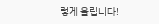렇게 올립니다!